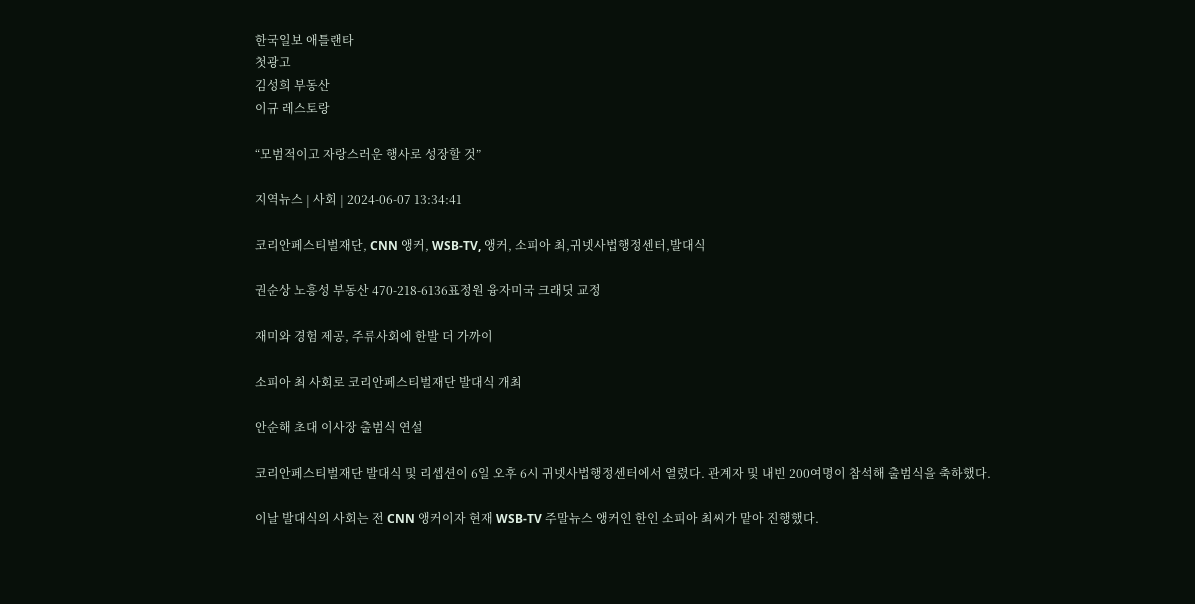한국일보 애틀랜타
첫광고
김성희 부동산
이규 레스토랑

“모범적이고 자랑스러운 행사로 성장할 것”

지역뉴스 | 사회 | 2024-06-07 13:34:41

코리안페스티벌재단, CNN 앵커, WSB-TV, 앵커, 소피아 최,귀넷사법행정센터,발대식

권순상 노흥성 부동산 470-218-6136표정원 융자미국 크래딧 교정

재미와 경험 제공, 주류사회에 한발 더 가까이

소피아 최 사회로 코리안페스티벌재단 발대식 개최

안순해 초대 이사장 출범식 연설

코리안페스티벌재단 발대식 및 리셉션이 6일 오후 6시 귀넷사법행정센터에서 열렸다. 관계자 및 내빈 200여명이 참석해 출범식을 축하했다.

이날 발대식의 사회는 전 CNN 앵커이자 현재 WSB-TV 주말뉴스 앵커인 한인 소피아 최씨가 맡아 진행했다.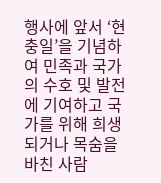행사에 앞서 ‘현충일’을 기념하여 민족과 국가의 수호 및 발전에 기여하고 국가를 위해 희생되거나 목숨을 바친 사람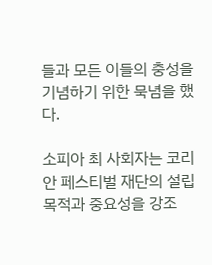들과 모든 이들의 충성을 기념하기 위한 묵념을 했다.

소피아 최 사회자는 코리안 페스티벌 재단의 설립 목적과 중요성을 강조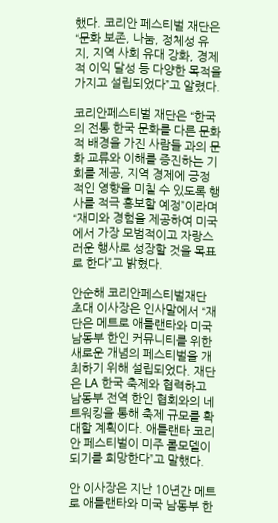했다. 코리안 페스티벌 재단은 “문화 보존, 나눔, 정체성 유지, 지역 사회 유대 강화, 경제적 이익 달성 등 다양한 목적을 가지고 설립되었다”고 알렸다.

코리안페스티벌 재단은 “한국의 전통 한국 문화를 다른 문화적 배경을 가진 사람들 과의 문화 교류와 이해를 증진하는 기회를 제공, 지역 경제에 긍정적인 영향을 미칠 수 있도록 행사를 적극 홍보할 예정”이라며 “재미와 경험을 제공하여 미국에서 가장 모범적이고 자랑스러운 행사로 성장할 것을 목표로 한다”고 밝혔다.

안순해 코리안페스티벌재단 초대 이사장은 인사말에서 “재단은 메트로 애틀랜타와 미국 남동부 한인 커뮤니티를 위한 새로운 개념의 페스티벌을 개최하기 위해 설립되었다. 재단은 LA 한국 축제와 협력하고 남동부 전역 한인 협회와의 네트워킹을 통해 축제 규모를 확대할 계획이다. 애틀랜타 코리안 페스티벌이 미주 롤모델이 되기를 희망한다”고 말했다.

안 이사장은 지난 10년간 메트로 애틀랜타와 미국 남동부 한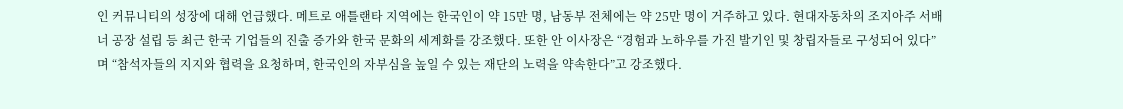인 커뮤니티의 성장에 대해 언급했다. 메트로 애틀랜타 지역에는 한국인이 약 15만 명, 남동부 전체에는 약 25만 명이 거주하고 있다. 현대자동차의 조지아주 서배너 공장 설립 등 최근 한국 기업들의 진출 증가와 한국 문화의 세계화를 강조했다. 또한 안 이사장은 “경험과 노하우를 가진 발기인 및 창립자들로 구성되어 있다”며 “참석자들의 지지와 협력을 요청하며, 한국인의 자부심을 높일 수 있는 재단의 노력을 약속한다”고 강조했다.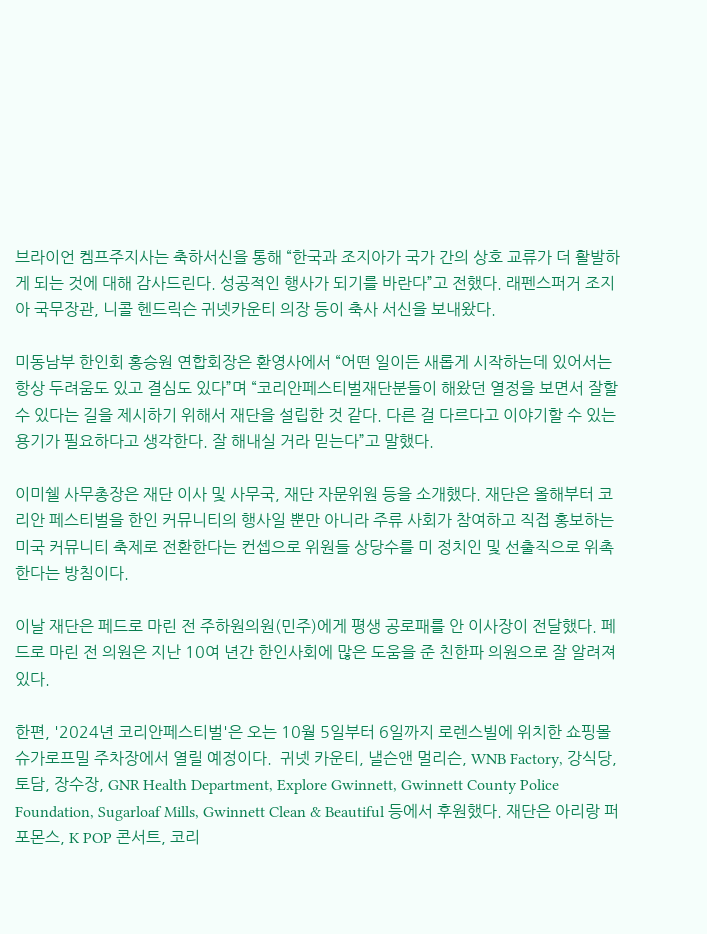브라이언 켐프주지사는 축하서신을 통해 “한국과 조지아가 국가 간의 상호 교류가 더 활발하게 되는 것에 대해 감사드린다. 성공적인 행사가 되기를 바란다”고 전했다. 래펜스퍼거 조지아 국무장관, 니콜 헨드릭슨 귀넷카운티 의장 등이 축사 서신을 보내왔다.

미동남부 한인회 홍승원 연합회장은 환영사에서 “어떤 일이든 새롭게 시작하는데 있어서는 항상 두려움도 있고 결심도 있다”며 “코리안페스티벌재단분들이 해왔던 열정을 보면서 잘할 수 있다는 길을 제시하기 위해서 재단을 설립한 것 같다. 다른 걸 다르다고 이야기할 수 있는 용기가 필요하다고 생각한다. 잘 해내실 거라 믿는다”고 말했다.

이미쉘 사무총장은 재단 이사 및 사무국, 재단 자문위원 등을 소개했다. 재단은 올해부터 코리안 페스티벌을 한인 커뮤니티의 행사일 뿐만 아니라 주류 사회가 참여하고 직접 홍보하는 미국 커뮤니티 축제로 전환한다는 컨셉으로 위원들 상당수를 미 정치인 및 선출직으로 위촉한다는 방침이다.

이날 재단은 페드로 마린 전 주하원의원(민주)에게 평생 공로패를 안 이사장이 전달했다. 페드로 마린 전 의원은 지난 10여 년간 한인사회에 많은 도움을 준 친한파 의원으로 잘 알려져 있다.

한편, '2024년 코리안페스티벌'은 오는 10월 5일부터 6일까지 로렌스빌에 위치한 쇼핑몰 슈가로프밀 주차장에서 열릴 예정이다.  귀넷 카운티, 낼슨앤 멀리슨, WNB Factory, 강식당, 토담, 장수장, GNR Health Department, Explore Gwinnett, Gwinnett County Police Foundation, Sugarloaf Mills, Gwinnett Clean & Beautiful 등에서 후원했다. 재단은 아리랑 퍼포몬스, K POP 콘서트, 코리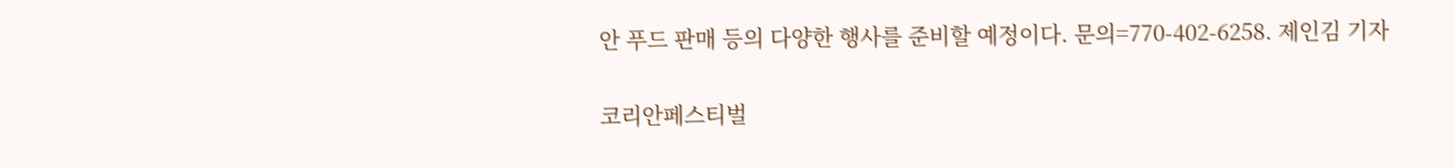안 푸드 판매 등의 다양한 행사를 준비할 예정이다. 문의=770-402-6258. 제인김 기자

코리안페스티벌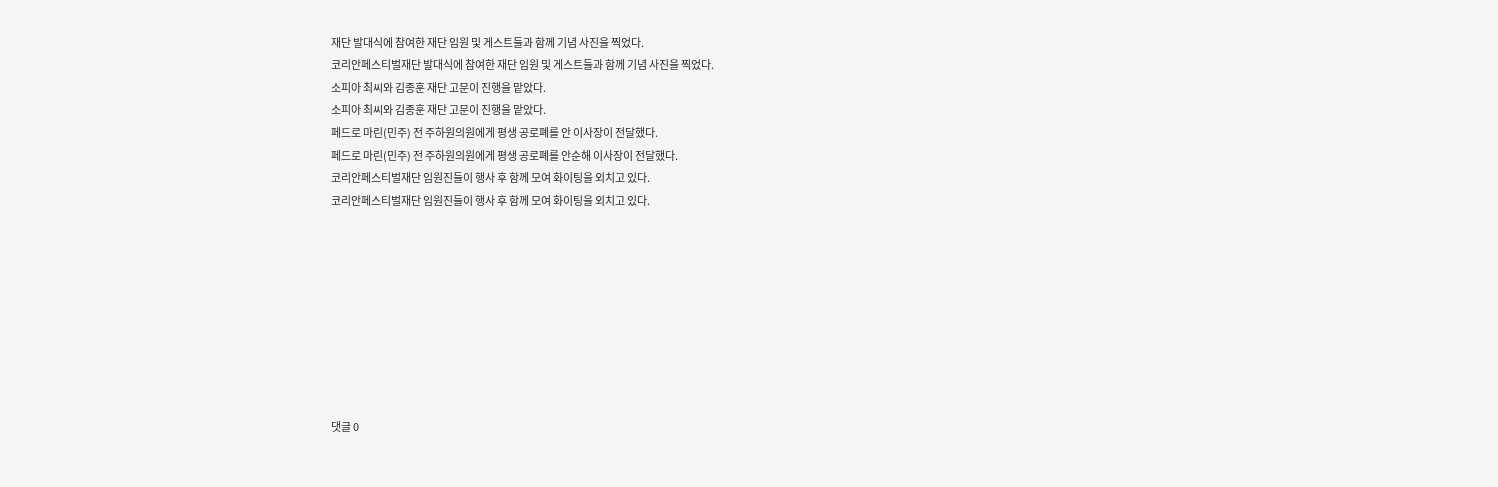재단 발대식에 참여한 재단 임원 및 게스트들과 함께 기념 사진을 찍었다.
코리안페스티벌재단 발대식에 참여한 재단 임원 및 게스트들과 함께 기념 사진을 찍었다.
소피아 최씨와 김종훈 재단 고문이 진행을 맡았다.
소피아 최씨와 김종훈 재단 고문이 진행을 맡았다.
페드로 마린(민주) 전 주하원의원에게 평생 공로폐를 안 이사장이 전달했다.
페드로 마린(민주) 전 주하원의원에게 평생 공로폐를 안순해 이사장이 전달했다.
코리안페스티벌재단 임원진들이 행사 후 함께 모여 화이팅을 외치고 있다.
코리안페스티벌재단 임원진들이 행사 후 함께 모여 화이팅을 외치고 있다.









댓글 0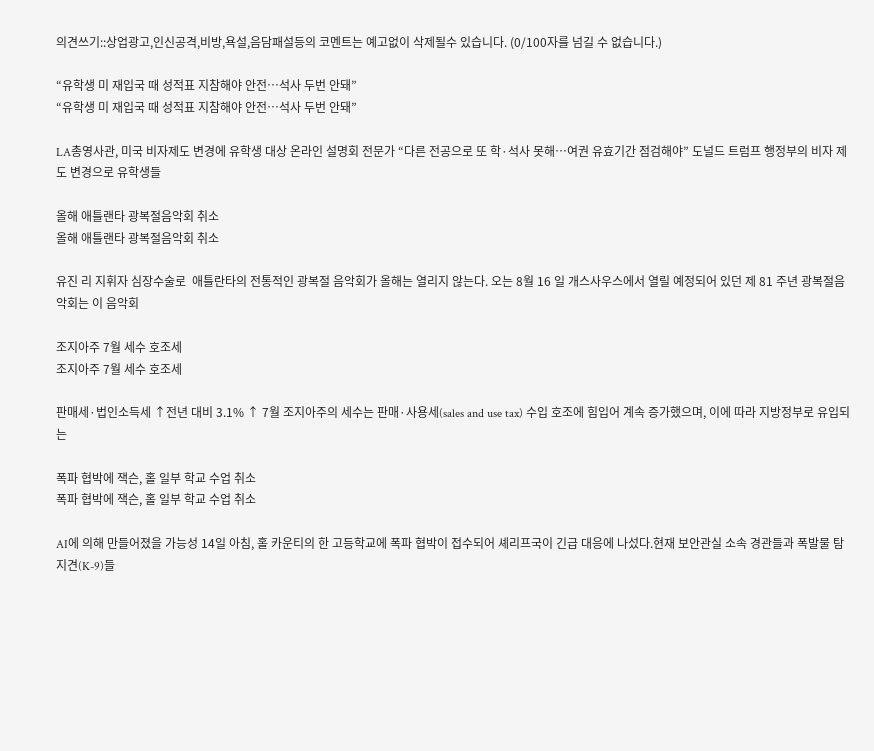의견쓰기::상업광고,인신공격,비방,욕설,음담패설등의 코멘트는 예고없이 삭제될수 있습니다. (0/100자를 넘길 수 없습니다.)

“유학생 미 재입국 때 성적표 지참해야 안전…석사 두번 안돼”
“유학생 미 재입국 때 성적표 지참해야 안전…석사 두번 안돼”

LA총영사관, 미국 비자제도 변경에 유학생 대상 온라인 설명회 전문가 “다른 전공으로 또 학·석사 못해…여권 유효기간 점검해야” 도널드 트럼프 행정부의 비자 제도 변경으로 유학생들

올해 애틀랜타 광복절음악회 취소
올해 애틀랜타 광복절음악회 취소

유진 리 지휘자 심장수술로  애틀란타의 전통적인 광복절 음악회가 올해는 열리지 않는다. 오는 8월 16 일 개스사우스에서 열릴 예정되어 있던 제 81 주년 광복절음악회는 이 음악회

조지아주 7월 세수 호조세
조지아주 7월 세수 호조세

판매세·법인소득세 ↑전년 대비 3.1% ↑ 7월 조지아주의 세수는 판매·사용세(sales and use tax) 수입 호조에 힘입어 계속 증가했으며, 이에 따라 지방정부로 유입되는

폭파 협박에 잭슨, 홀 일부 학교 수업 취소
폭파 협박에 잭슨, 홀 일부 학교 수업 취소

AI에 의해 만들어졌을 가능성 14일 아침, 홀 카운티의 한 고등학교에 폭파 협박이 접수되어 셰리프국이 긴급 대응에 나섰다.현재 보안관실 소속 경관들과 폭발물 탐지견(K-9)들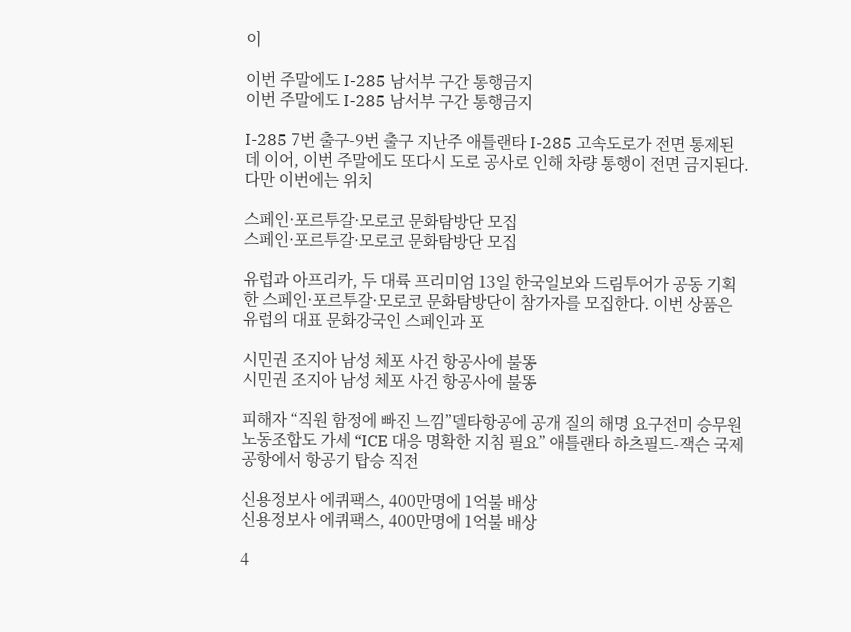이

이번 주말에도 I-285 남서부 구간 통행금지
이번 주말에도 I-285 남서부 구간 통행금지

I-285 7번 출구-9번 출구 지난주 애틀랜타 I-285 고속도로가 전면 통제된 데 이어, 이번 주말에도 또다시 도로 공사로 인해 차량 통행이 전면 금지된다. 다만 이번에는 위치

스페인·포르투갈·모로코 문화탐방단 모집
스페인·포르투갈·모로코 문화탐방단 모집

유럽과 아프리카, 두 대륙 프리미엄 13일 한국일보와 드림투어가 공동 기획한 스페인·포르투갈·모로코 문화탐방단이 참가자를 모집한다. 이번 상품은 유럽의 대표 문화강국인 스페인과 포

시민권 조지아 남성 체포 사건 항공사에 불똥
시민권 조지아 남성 체포 사건 항공사에 불똥

피해자 “직원 함정에 빠진 느낌”델타항공에 공개 질의 해명 요구전미 승무원 노동조합도 가세 “ICE 대응 명확한 지침 필요” 애틀랜타 하츠필드-잭슨 국제공항에서 항공기 탑승 직전

신용정보사 에퀴팩스, 400만명에 1억불 배상
신용정보사 에퀴팩스, 400만명에 1억불 배상

4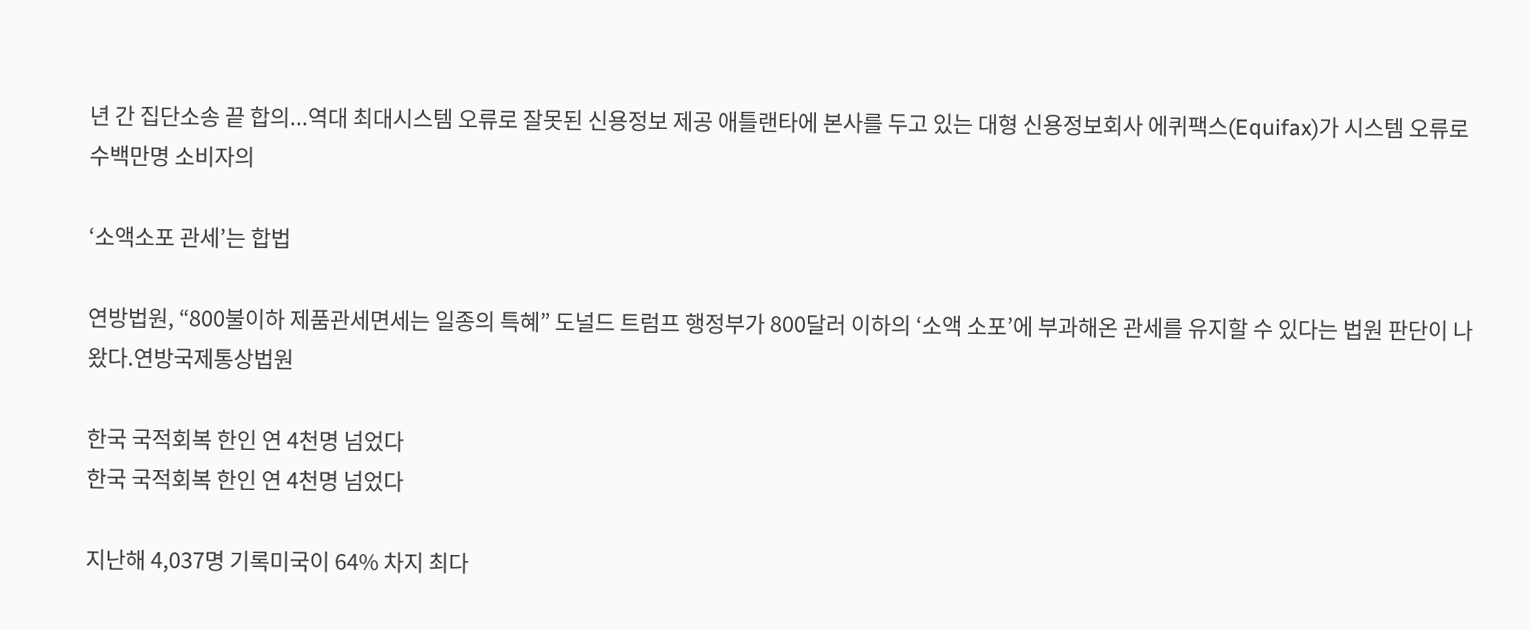년 간 집단소송 끝 합의...역대 최대시스템 오류로 잘못된 신용정보 제공 애틀랜타에 본사를 두고 있는 대형 신용정보회사 에퀴팩스(Equifax)가 시스템 오류로 수백만명 소비자의

‘소액소포 관세’는 합법

연방법원, “800불이하 제품관세면세는 일종의 특혜” 도널드 트럼프 행정부가 800달러 이하의 ‘소액 소포’에 부과해온 관세를 유지할 수 있다는 법원 판단이 나왔다.연방국제통상법원

한국 국적회복 한인 연 4천명 넘었다
한국 국적회복 한인 연 4천명 넘었다

지난해 4,037명 기록미국이 64% 차지 최다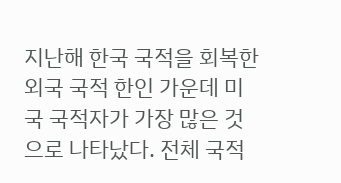지난해 한국 국적을 회복한 외국 국적 한인 가운데 미국 국적자가 가장 많은 것으로 나타났다. 전체 국적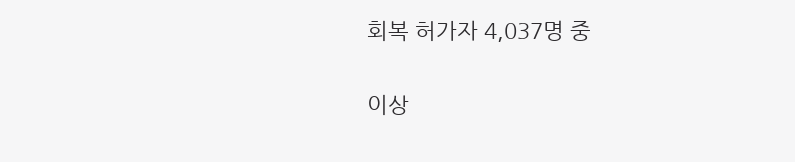회복 허가자 4,037명 중

이상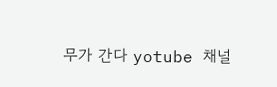무가 간다 yotube 채널